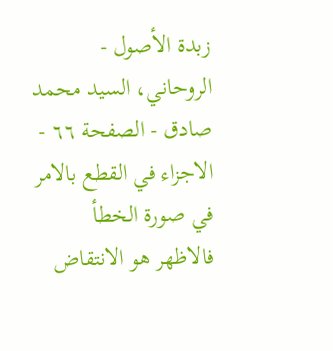زبدة الأصول - الروحاني، السيد محمد صادق - الصفحة ٦٦ - الاجزاء في القطع بالامر في صورة الخطأ
فالاظهر هو الانتقاض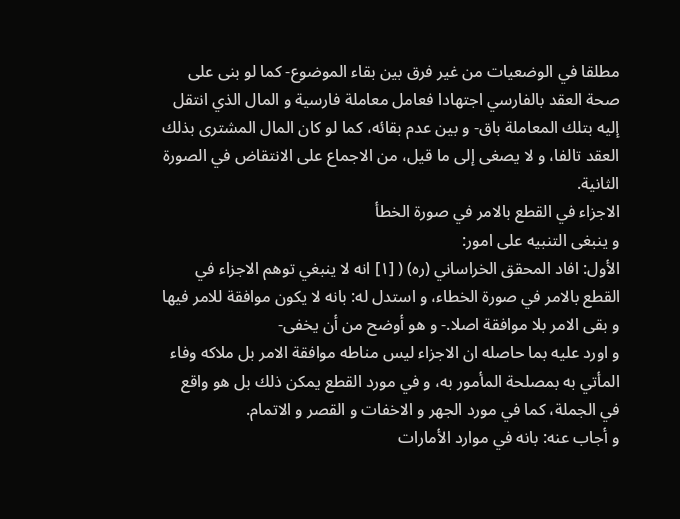مطلقا في الوضعيات من غير فرق بين بقاء الموضوع- كما لو بنى على صحة العقد بالفارسي اجتهادا فعامل معاملة فارسية و المال الذي انتقل إليه بتلك المعاملة باق- و بين عدم بقائه، كما لو كان المال المشترى بذلك العقد تالفا، و لا يصغى إلى ما قيل، من الاجماع على الانتقاض في الصورة الثانية.
الاجزاء في القطع بالامر في صورة الخطأ
و ينبغى التنبيه على امور:
الأول: افاد المحقق الخراساني (ره) ( [١] انه لا ينبغي توهم الاجزاء في القطع بالامر في صورة الخطاء، و استدل له: بانه لا يكون موافقة للامر فيها و بقى الامر بلا موافقة اصلا.- و هو أوضح من أن يخفى-
و اورد عليه بما حاصله ان الاجزاء ليس مناطه موافقة الامر بل ملاكه وفاء المأتي به بمصلحة المأمور به، و في مورد القطع يمكن ذلك بل هو واقع في الجملة، كما في مورد الجهر و الاخفات و القصر و الاتمام.
و أجاب عنه: بانه في موارد الأمارات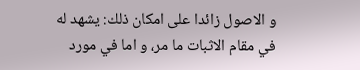و الاصول زائدا على امكان ذلك: يشهد له في مقام الاثبات ما مر، و اما في مورد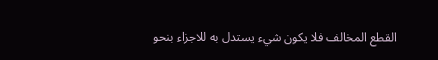القطع المخالف فلا يكون شيء يستدل به للاجزاء بنحو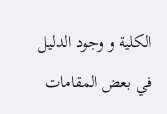الكلية و وجود الدليل في بعض المقامات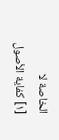الخاصة لا
[١] كفاية الأصول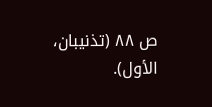ص ٨٨ (تذنيبان، الأول).